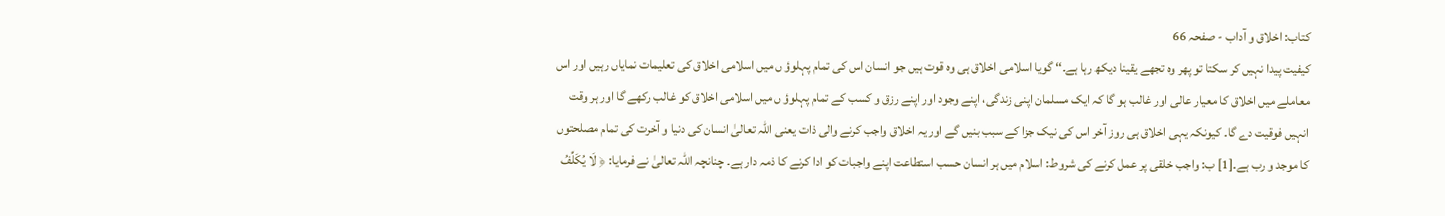کتاب: اخلاق و آداب - صفحہ 66
کیفیت پیدا نہیں کر سکتا تو پھر وہ تجھے یقینا دیکھ رہا ہے۔‘‘ گویا اسلامی اخلاق ہی وہ قوت ہیں جو انسان اس کی تمام پہلوؤ ں میں اسلامی اخلاق کی تعلیمات نمایاں رہیں اور اس معاملے میں اخلاق کا معیار عالی اور غالب ہو گا کہ ایک مسلمان اپنی زندگی، اپنے وجود اور اپنے رزق و کسب کے تمام پہلوؤ ں میں اسلامی اخلاق کو غالب رکھے گا اور ہر وقت انہیں فوقیت دے گا۔ کیونکہ یہی اخلاق ہی روز آخر اس کی نیک جزا کے سبب بنیں گے اور یہ اخلاق واجب کرنے والی ذات یعنی اللہ تعالیٰ انسان کی دنیا و آخرت کی تمام مصلحتوں کا موجد و رب ہے۔[1] ب: واجب خلقی پر عمل کرنے کی شروط: اسلام میں ہر انسان حسب استطاعت اپنے واجبات کو ادا کرنے کا ذمہ دار ہے۔ چنانچہ اللہ تعالیٰ نے فرمایا: ﴿ لَا یُکَلِّفُ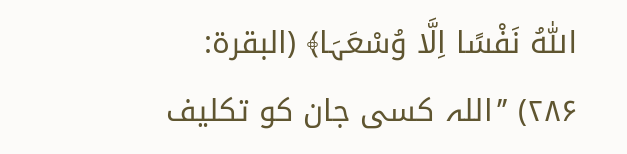اللّٰہُ نَفْسًا اِلَّا وُسْعَہَا﴾ (البقرۃ: ۲۸۶) ’’اللہ کسی جان کو تکلیف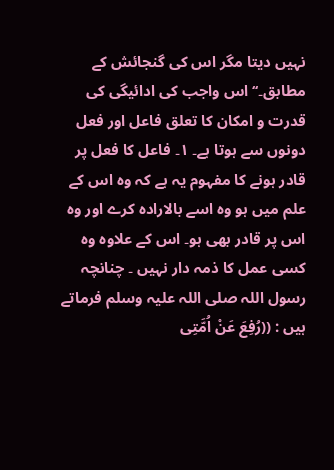نہیں دیتا مگر اس کی گنجائش کے مطابق۔‘‘ اس واجب کی ادائیگی کی قدرت و امکان کا تعلق فاعل اور فعل دونوں سے ہوتا ہے۔ ۱۔ فاعل کا فعل پر قادر ہونے کا مفہوم یہ ہے کہ وہ اس کے علم میں ہو وہ اسے بالارادہ کرے اور وہ اس پر قادر بھی ہو۔ اس کے علاوہ وہ کسی عمل کا ذمہ دار نہیں ۔ چنانچہ رسول اللہ صلی اللہ علیہ وسلم فرماتے ہیں : ((رُفِعَ عَنْ اُمَّتِی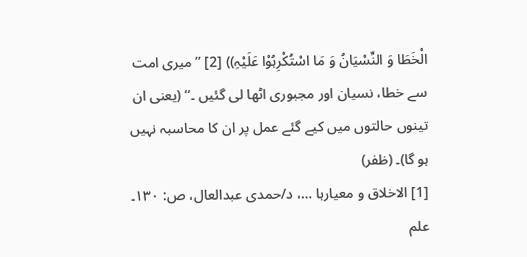الْخَطَا وَ النِّسْیَانُ وَ مَا اسْتُکْرِہُوْا عَلَیْہِ)) [2] ’’میری امت سے خطا، نسیان اور مجبوری اٹھا لی گئیں ۔‘‘ (یعنی ان تینوں حالتوں میں کیے گئے عمل پر ان کا محاسبہ نہیں ہو گا)۔ (ظفر)
[1] الاخلاق و معیارہا …، د/حمدی عبدالعال، ص: ۱۳۰۔ علم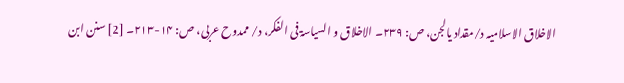الاخلاق الاسلامیہ د/مقداد یالجن، ص: ۲۳۹۔ الاخلاق و السیاسۃ فی الفکر، د/ ممدوح عربی، ص: ۱۴-۲۱۳۔ [2] سنن ابن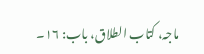ماجہ، کتاب الطلاق، باب: ۱۶۔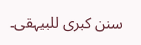سنن کبری للبیہقی۔